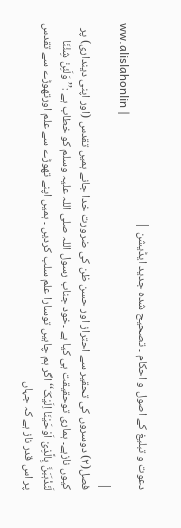دعوت و تبلیغ کے اصول و احکام ۔ تصحیح شدہ جدید ایڈیشن |
ww.alislahonlin |
|
فصل(۲) دوسروں کی تحقیر سے احتراز اور حسن ظن کی ضرورت خدا جانے ہمیں تقدس (اور اپنی دینداری) پر کیوں نازہے۔ ہماری توحقیقت ہی کیا ہے ۔خود جناب رسول اللہ صلی اللہ علیہ وسلم کو خطاب ہے :’’وَلَئِنْ شِئْنَا لَنَذْہَبَنَّ بِالَّذِیْ اَوْحَیْنَا اِلَیْکَ‘‘ اگر ہم چاہیں توسارا علم سلب کردیں ۔ ہمیں اپنے تھوڑے سے علم اورتھوڑے سے تقدس پر اس قدر ناز ہے کہ جہاں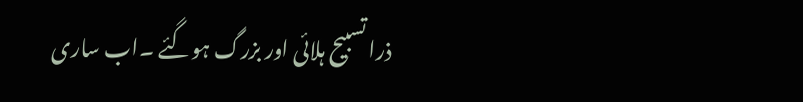ذرا تسبیح ہلائی اور بزرگ ہوگئے ۔اب ساری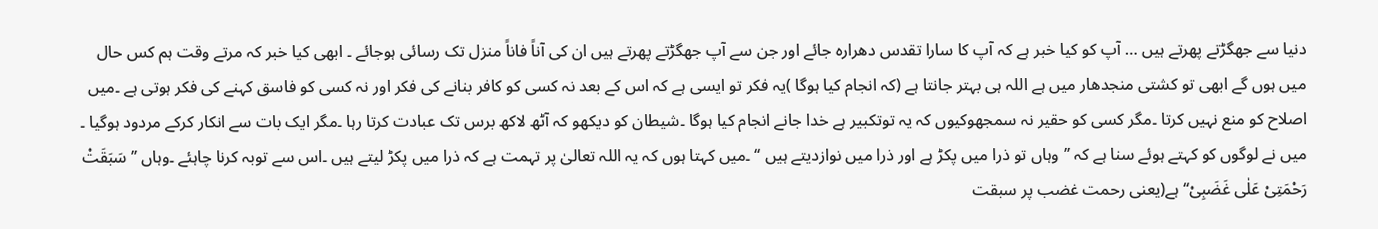دنیا سے جھگڑتے پھرتے ہیں … آپ کو کیا خبر ہے کہ آپ کا سارا تقدس دھرارہ جائے اور جن سے آپ جھگڑتے پھرتے ہیں ان کی آناً فاناً منزل تک رسائی ہوجائے ۔ ابھی کیا خبر کہ مرتے وقت ہم کس حال میں ہوں گے ابھی تو کشتی منجدھار میں ہے اللہ ہی بہتر جانتا ہے (کہ انجام کیا ہوگا )یہ فکر تو ایسی ہے کہ اس کے بعد نہ کسی کو کافر بنانے کی فکر اور نہ کسی کو فاسق کہنے کی فکر ہوتی ہے ۔میں اصلاح کو منع نہیں کرتا ۔مگر کسی کو حقیر نہ سمجھوکیوں کہ یہ توتکبیر ہے خدا جانے انجام کیا ہوگا ۔شیطان کو دیکھو کہ آٹھ لاکھ برس تک عبادت کرتا رہا ۔مگر ایک بات سے انکار کرکے مردود ہوگیا ۔ میں نے لوگوں کو کہتے ہوئے سنا ہے کہ ’’وہاں تو ذرا میں پکڑ ہے اور ذرا میں نوازدیتے ہیں ‘‘ ۔میں کہتا ہوں کہ یہ اللہ تعالیٰ پر تہمت ہے کہ ذرا میں پکڑ لیتے ہیں ۔اس سے توبہ کرنا چاہئے ۔وہاں ’’سَبَقَتْ رَحْمَتِیْ عَلٰی غَضَبِیْ‘‘ ہے(یعنی رحمت غضب پر سبقت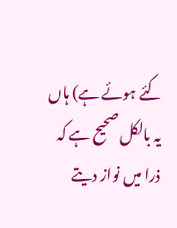کئے ہوئے ہے) ہاں یہ بالکل صحیح ہے کہ ذرا میں نواز دیتے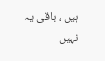ہیں ، باقی یہ نہیں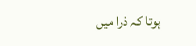ہوتا کہ ذرا میں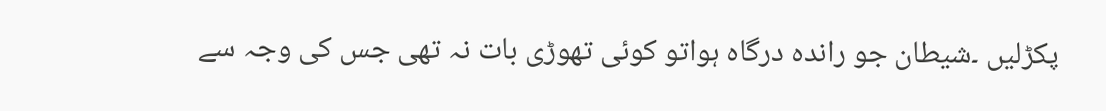پکڑلیں ۔شیطان جو راندہ درگاہ ہواتو کوئی تھوڑی بات نہ تھی جس کی وجہ سے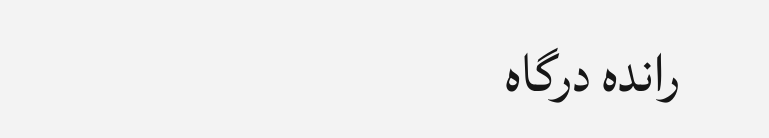راندہ درگاہ